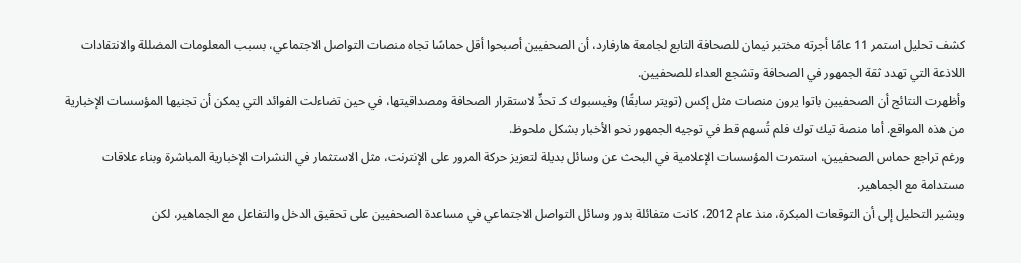كشف تحليل استمر 11 عامًا أجرته مختبر نيمان للصحافة التابع لجامعة هارفارد، أن الصحفيين أصبحوا أقل حماسًا تجاه منصات التواصل الاجتماعي، بسبب المعلومات المضللة والانتقادات اللاذعة التي تهدد ثقة الجمهور في الصحافة وتشجع العداء للصحفيين.
وأظهرت النتائج أن الصحفيين باتوا يرون منصات مثل إكس (تويتر سابقًا) وفيسبوك كـ تحدٍّ لاستقرار الصحافة ومصداقيتها، في حين تضاءلت الفوائد التي يمكن أن تجنيها المؤسسات الإخبارية من هذه المواقع. أما منصة تيك توك فلم تُسهم قط في توجيه الجمهور نحو الأخبار بشكل ملحوظ.
ورغم تراجع حماس الصحفيين، استمرت المؤسسات الإعلامية في البحث عن وسائل بديلة لتعزيز حركة المرور على الإنترنت، مثل الاستثمار في النشرات الإخبارية المباشرة وبناء علاقات مستدامة مع الجماهير.
ويشير التحليل إلى أن التوقعات المبكرة، منذ عام 2012، كانت متفائلة بدور وسائل التواصل الاجتماعي في مساعدة الصحفيين على تحقيق الدخل والتفاعل مع الجماهير، لكن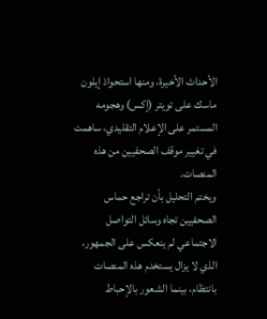الأحداث الأخيرة، ومنها استحواذ إيلون ماسك على تويتر (إكس) وهجومه المستمر على الإعلام التقليدي، ساهمت في تغيير موقف الصحفيين من هذه المنصات.
ويختم التحليل بأن تراجع حماس الصحفيين تجاه وسائل التواصل الاجتماعي لم ينعكس على الجمهور، الذي لا يزال يستخدم هذه المنصات بانتظام، بينما الشعور بالإحباط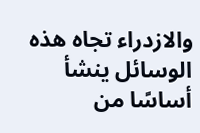والازدراء تجاه هذه الوسائل ينشأ أساسًا من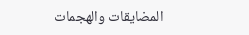المضايقات والهجمات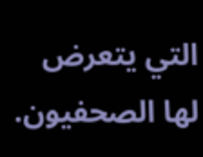التي يتعرض لها الصحفيون.